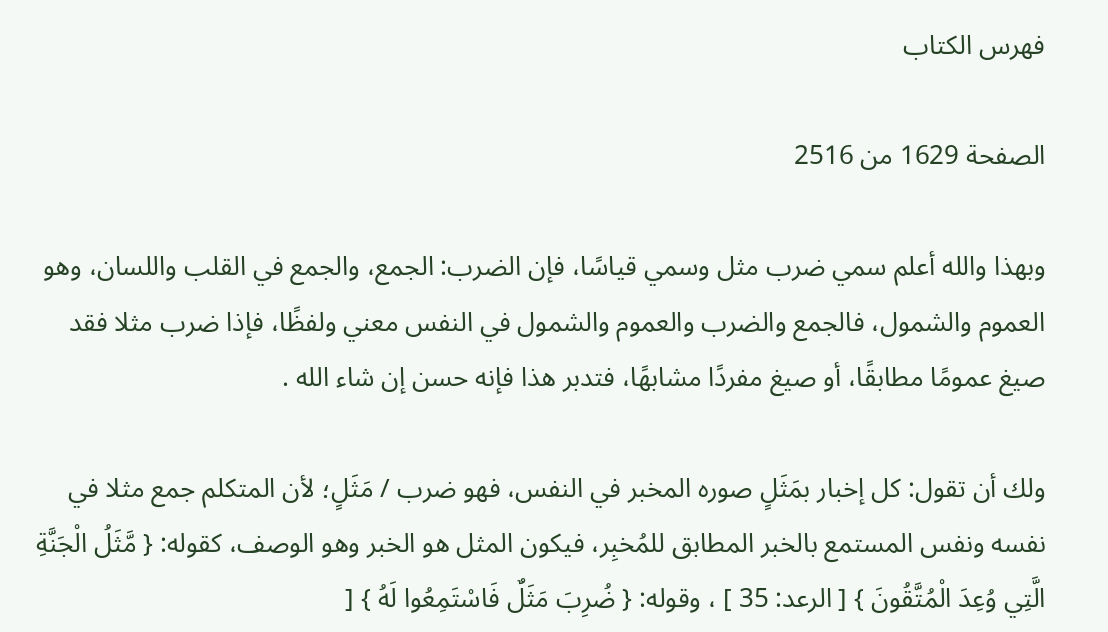فهرس الكتاب

الصفحة 1629 من 2516

وبهذا والله أعلم سمي ضرب مثل وسمي قياسًا، فإن الضرب: الجمع، والجمع في القلب واللسان، وهو العموم والشمول، فالجمع والضرب والعموم والشمول في النفس معني ولفظًا، فإذا ضرب مثلا فقد صيغ عمومًا مطابقًا، أو صيغ مفردًا مشابهًا، فتدبر هذا فإنه حسن إن شاء الله .

ولك أن تقول: كل إخبار بمَثَلٍ صوره المخبر في النفس، فهو ضرب / مَثَلٍ؛ لأن المتكلم جمع مثلا في نفسه ونفس المستمع بالخبر المطابق للمُخبِر، فيكون المثل هو الخبر وهو الوصف، كقوله: { مَّثَلُ الْجَنَّةِ الَّتِي وُعِدَ الْمُتَّقُونَ } [ الرعد: 35 ] ، وقوله: { ضُرِبَ مَثَلٌ فَاسْتَمِعُوا لَهُ } [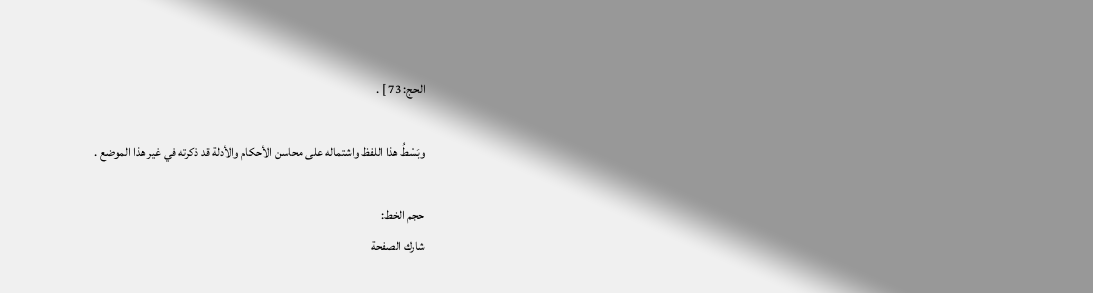الحج: 73 ] .

وبَسْطُ هذا اللفظ واشتماله على محاسن الأحكام والأدلة قد ذكرته في غير هذا الموضع .

حجم الخط:
شارك الصفحة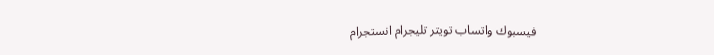فيسبوك واتساب تويتر تليجرام انستجرام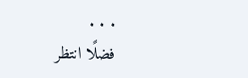. . .
فضلًا انتظر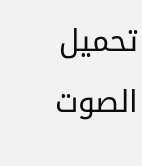تحميل الصوت